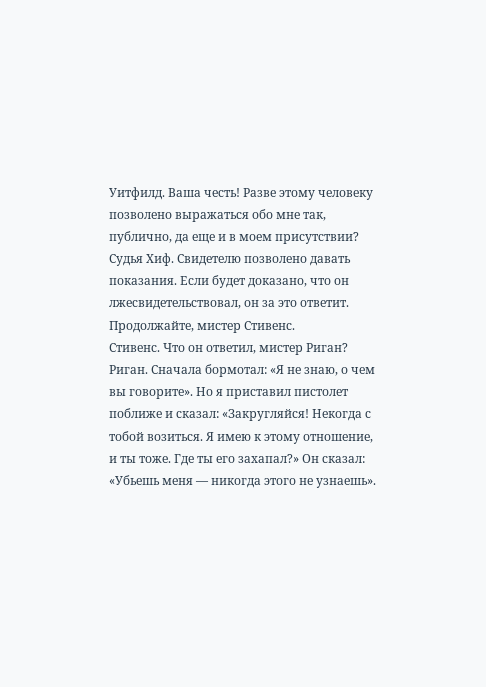Уитфилд. Ваша честь! Разве этому человеку позволено выражаться обо мне так, публично, да еще и в моем присутствии?
Судья Хиф. Свидетелю позволено давать показания. Если будет доказано, что он лжесвидетельствовал, он за это ответит. Продолжайте, мистер Стивенс.
Стивенс. Что он ответил, мистер Риган?
Риган. Сначала бормотал: «Я не знаю, о чем вы говорите». Но я приставил пистолет поближе и сказал: «Закругляйся! Некогда с тобой возиться. Я имею к этому отношение, и ты тоже. Где ты его захапал?» Он сказал: «Убьешь меня — никогда этого не узнаешь».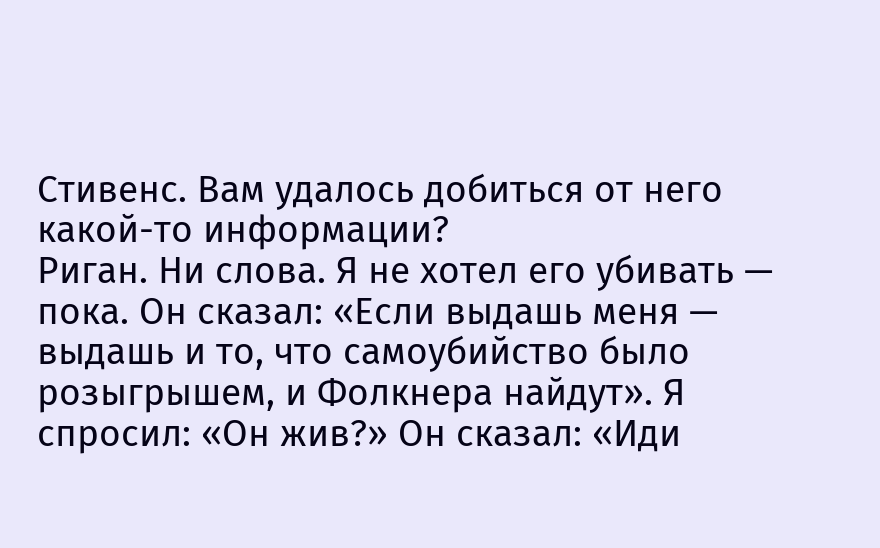Стивенс. Вам удалось добиться от него какой-то информации?
Риган. Ни слова. Я не хотел его убивать — пока. Он сказал: «Если выдашь меня — выдашь и то, что самоубийство было розыгрышем, и Фолкнера найдут». Я спросил: «Он жив?» Он сказал: «Иди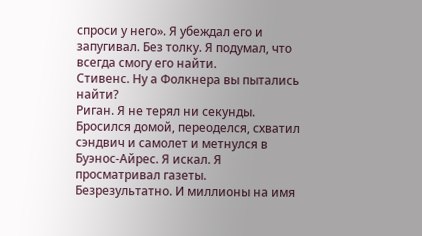спроси у него». Я убеждал его и запугивал. Без толку. Я подумал, что всегда смогу его найти.
Стивенс. Ну а Фолкнера вы пытались найти?
Риган. Я не терял ни секунды. Бросился домой, переоделся, схватил сэндвич и самолет и метнулся в Буэнос-Айрес. Я искал. Я просматривал газеты. Безрезультатно. И миллионы на имя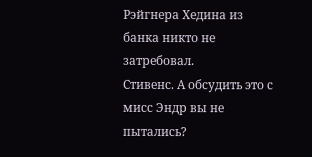Рэйгнера Хедина из банка никто не затребовал.
Стивенс. А обсудить это с мисс Эндр вы не пытались?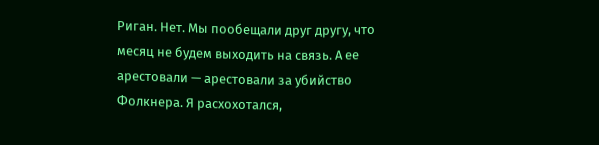Риган. Нет. Мы пообещали друг другу, что месяц не будем выходить на связь. А ее арестовали — арестовали за убийство Фолкнера. Я расхохотался,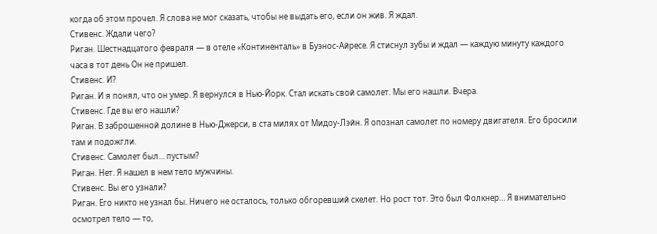когда об этом прочел. Я слова не мог сказать, чтобы не выдать его, если он жив. Я ждал.
Стивенс. Ждали чего?
Риган. Шестнадцатого февраля — в отеле «Континенталь» в Буэнос-Айресе. Я стиснул зубы и ждал — каждую минуту каждого часа в тот день Он не пришел.
Стивенс. И?
Риган. И я понял, что он умер. Я вернулся в Нью-Йорк. Стал искать свой самолет. Мы его нашли. Вчера.
Стивенс. Где вы его нашли?
Риган. В заброшенной долине в Нью-Джерси, в ста милях от Мидоу-Лэйн. Я опознал самолет по номеру двигателя. Его бросили там и подожгли.
Стивенс. Самолет был… пустым?
Риган. Нет. Я нашел в нем тело мужчины.
Стивенс. Вы его узнали?
Риган. Его никто не узнал бы. Ничего не осталось, только обгоревший скелет. Но рост тот. Это был Фолкнер… Я внимательно осмотрел тело — то,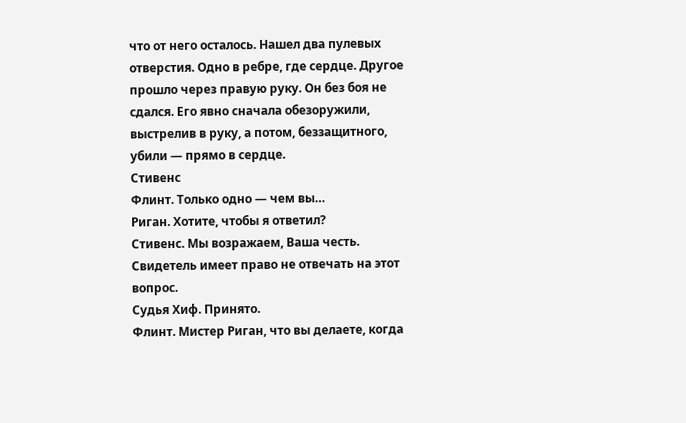что от него осталось. Нашел два пулевых отверстия. Одно в ребре, где сердце. Другое прошло через правую руку. Он без боя не сдался. Его явно сначала обезоружили, выстрелив в руку, а потом, беззащитного, убили — прямо в сердце.
Стивенс
Флинт. Только одно — чем вы…
Риган. Хотите, чтобы я ответил?
Стивенс. Мы возражаем, Ваша честь. Свидетель имеет право не отвечать на этот вопрос.
Судья Хиф. Принято.
Флинт. Мистер Риган, что вы делаете, когда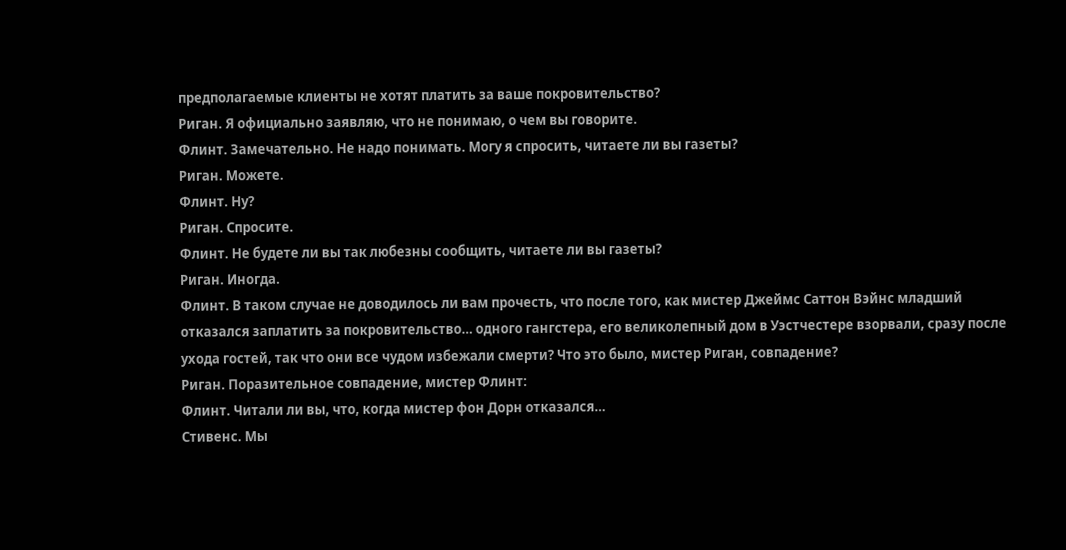предполагаемые клиенты не хотят платить за ваше покровительство?
Риган. Я официально заявляю, что не понимаю, о чем вы говорите.
Флинт. Замечательно. Не надо понимать. Могу я спросить, читаете ли вы газеты?
Риган. Можете.
Флинт. Ну?
Риган. Спросите.
Флинт. Не будете ли вы так любезны сообщить, читаете ли вы газеты?
Риган. Иногда.
Флинт. В таком случае не доводилось ли вам прочесть, что после того, как мистер Джеймс Саттон Вэйнс младший отказался заплатить за покровительство… одного гангстера, его великолепный дом в Уэстчестере взорвали, сразу после ухода гостей, так что они все чудом избежали смерти? Что это было, мистер Риган, совпадение?
Риган. Поразительное совпадение, мистер Флинт:
Флинт. Читали ли вы, что, когда мистер фон Дорн отказался…
Стивенс. Мы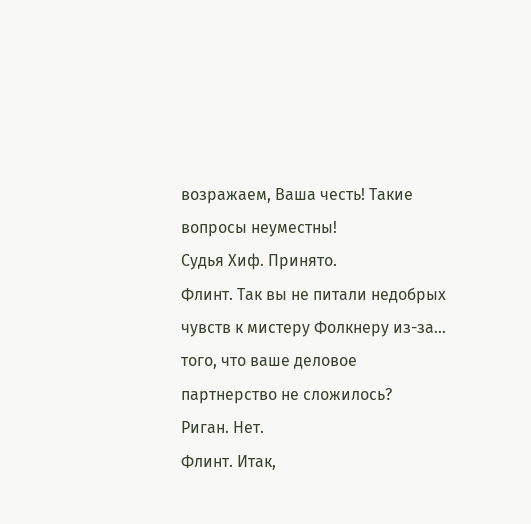возражаем, Ваша честь! Такие вопросы неуместны!
Судья Хиф. Принято.
Флинт. Так вы не питали недобрых чувств к мистеру Фолкнеру из-за… того, что ваше деловое партнерство не сложилось?
Риган. Нет.
Флинт. Итак,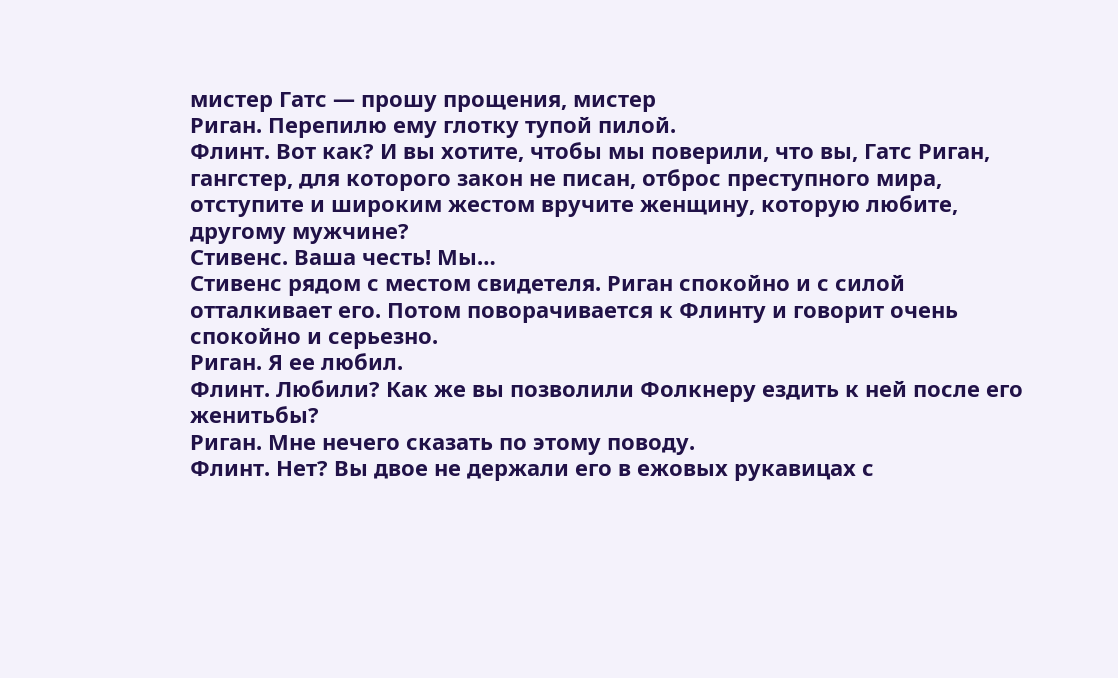мистер Гатс — прошу прощения, мистер
Риган. Перепилю ему глотку тупой пилой.
Флинт. Вот как? И вы хотите, чтобы мы поверили, что вы, Гатс Риган, гангстер, для которого закон не писан, отброс преступного мира, отступите и широким жестом вручите женщину, которую любите, другому мужчине?
Стивенс. Ваша честь! Мы…
Стивенс рядом с местом свидетеля. Риган спокойно и с силой отталкивает его. Потом поворачивается к Флинту и говорит очень спокойно и серьезно.
Риган. Я ее любил.
Флинт. Любили? Как же вы позволили Фолкнеру ездить к ней после его женитьбы?
Риган. Мне нечего сказать по этому поводу.
Флинт. Нет? Вы двое не держали его в ежовых рукавицах с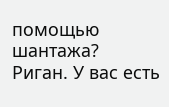помощью шантажа?
Риган. У вас есть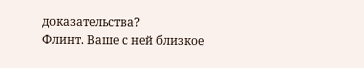доказательства?
Флинт. Ваше с ней близкое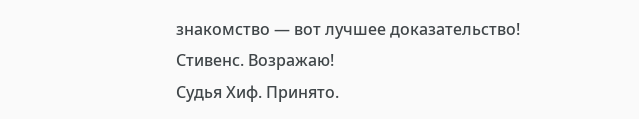знакомство — вот лучшее доказательство!
Стивенс. Возражаю!
Судья Хиф. Принято.